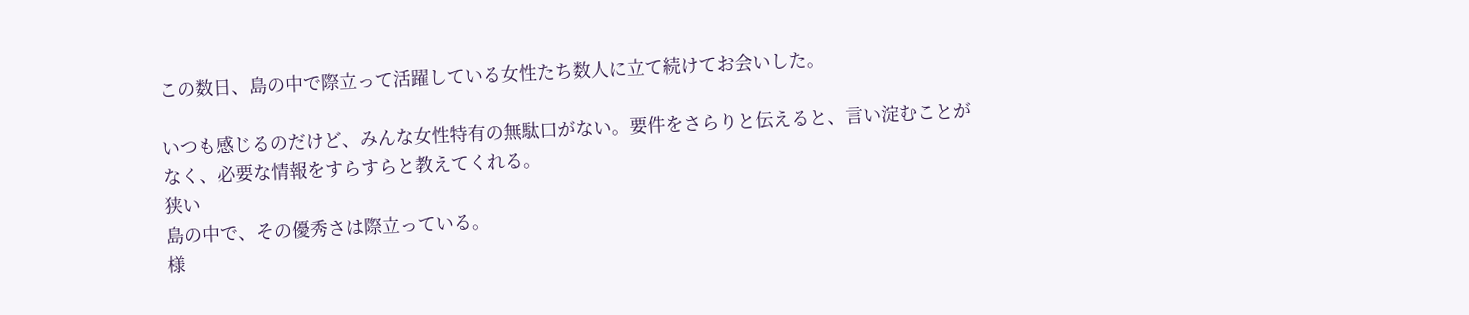この数日、島の中で際立って活躍している女性たち数人に立て続けてお会いした。

いつも感じるのだけど、みんな女性特有の無駄口がない。要件をさらりと伝えると、言い淀むことがなく、必要な情報をすらすらと教えてくれる。
狭い
島の中で、その優秀さは際立っている。
様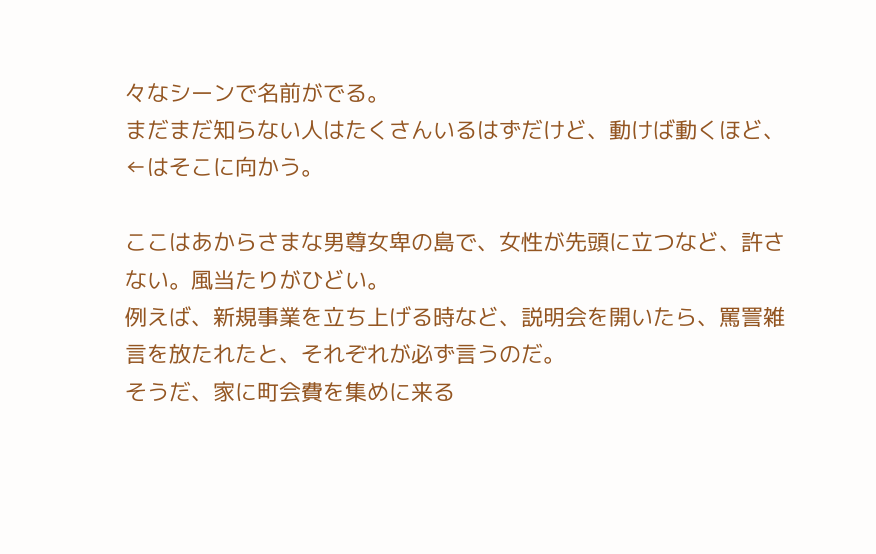々なシーンで名前がでる。
まだまだ知らない人はたくさんいるはずだけど、動けば動くほど、←はそこに向かう。

ここはあからさまな男尊女卑の島で、女性が先頭に立つなど、許さない。風当たりがひどい。
例えば、新規事業を立ち上げる時など、説明会を開いたら、罵詈雑言を放たれたと、それぞれが必ず言うのだ。
そうだ、家に町会費を集めに来る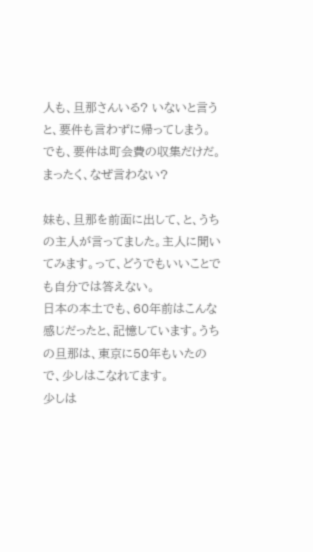人も、旦那さんいる? いないと言うと、要件も言わずに帰ってしまう。
でも、要件は町会費の収集だけだ。まったく、なぜ言わない?

妹も、旦那を前面に出して、と、うちの主人が言ってました。主人に聞いてみます。って、どうでもいいことでも自分では答えない。
日本の本土でも、60年前はこんな感じだったと、記憶しています。うちの旦那は、東京に50年もいたので、少しはこなれてます。
少しは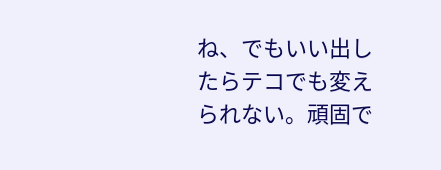ね、でもいい出したらテコでも変えられない。頑固で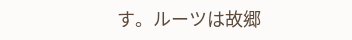す。ルーツは故郷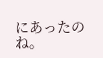にあったのね。